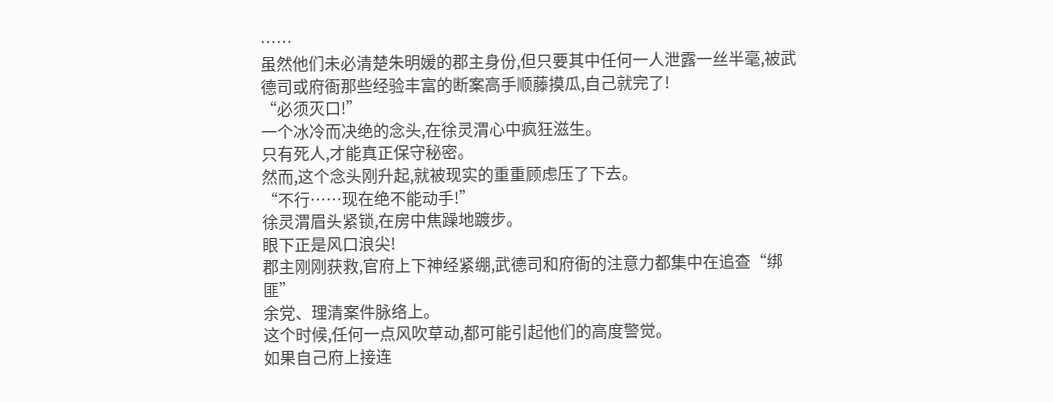……
虽然他们未必清楚朱明媛的郡主身份,但只要其中任何一人泄露一丝半毫,被武德司或府衙那些经验丰富的断案高手顺藤摸瓜,自己就完了!
“必须灭口!”
一个冰冷而决绝的念头,在徐灵渭心中疯狂滋生。
只有死人,才能真正保守秘密。
然而,这个念头刚升起,就被现实的重重顾虑压了下去。
“不行……现在绝不能动手!”
徐灵渭眉头紧锁,在房中焦躁地踱步。
眼下正是风口浪尖!
郡主刚刚获救,官府上下神经紧绷,武德司和府衙的注意力都集中在追查“绑匪”
余党、理清案件脉络上。
这个时候,任何一点风吹草动,都可能引起他们的高度警觉。
如果自己府上接连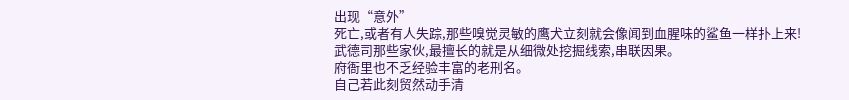出现“意外”
死亡,或者有人失踪,那些嗅觉灵敏的鹰犬立刻就会像闻到血腥味的鲨鱼一样扑上来!
武德司那些家伙,最擅长的就是从细微处挖掘线索,串联因果。
府衙里也不乏经验丰富的老刑名。
自己若此刻贸然动手清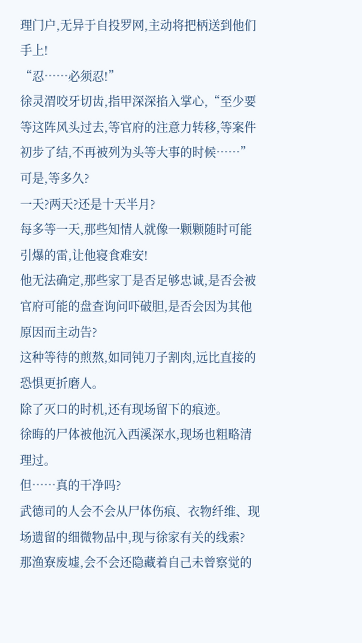理门户,无异于自投罗网,主动将把柄送到他们手上!
“忍……必须忍!”
徐灵渭咬牙切齿,指甲深深掐入掌心,“至少要等这阵风头过去,等官府的注意力转移,等案件初步了结,不再被列为头等大事的时候……”
可是,等多久?
一天?两天?还是十天半月?
每多等一天,那些知情人就像一颗颗随时可能引爆的雷,让他寝食难安!
他无法确定,那些家丁是否足够忠诚,是否会被官府可能的盘查询问吓破胆,是否会因为其他原因而主动告?
这种等待的煎熬,如同钝刀子割肉,远比直接的恐惧更折磨人。
除了灭口的时机,还有现场留下的痕迹。
徐晦的尸体被他沉入西溪深水,现场也粗略清理过。
但……真的干净吗?
武德司的人会不会从尸体伤痕、衣物纤维、现场遗留的细微物品中,现与徐家有关的线索?
那渔寮废墟,会不会还隐藏着自己未曾察觉的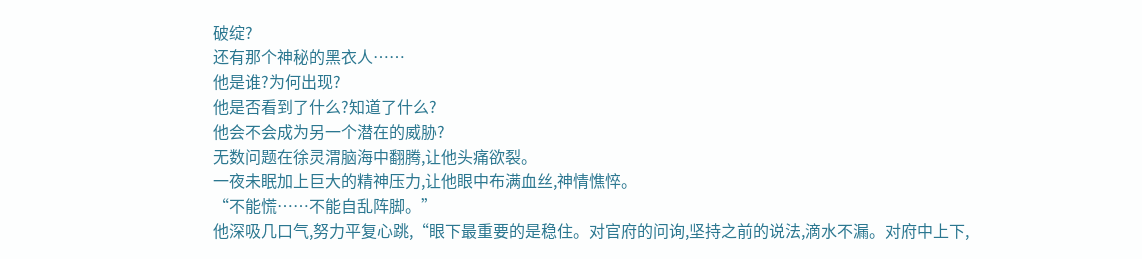破绽?
还有那个神秘的黑衣人……
他是谁?为何出现?
他是否看到了什么?知道了什么?
他会不会成为另一个潜在的威胁?
无数问题在徐灵渭脑海中翻腾,让他头痛欲裂。
一夜未眠加上巨大的精神压力,让他眼中布满血丝,神情憔悴。
“不能慌……不能自乱阵脚。”
他深吸几口气,努力平复心跳,“眼下最重要的是稳住。对官府的问询,坚持之前的说法,滴水不漏。对府中上下,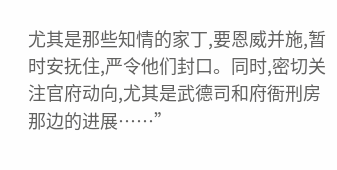尤其是那些知情的家丁,要恩威并施,暂时安抚住,严令他们封口。同时,密切关注官府动向,尤其是武德司和府衙刑房那边的进展……”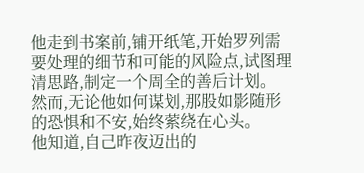他走到书案前,铺开纸笔,开始罗列需要处理的细节和可能的风险点,试图理清思路,制定一个周全的善后计划。
然而,无论他如何谋划,那股如影随形的恐惧和不安,始终萦绕在心头。
他知道,自己昨夜迈出的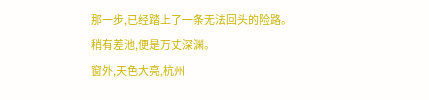那一步,已经踏上了一条无法回头的险路。
稍有差池,便是万丈深渊。
窗外,天色大亮,杭州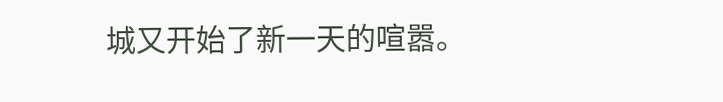城又开始了新一天的喧嚣。